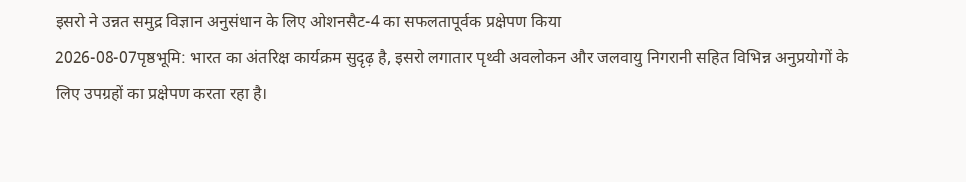इसरो ने उन्नत समुद्र विज्ञान अनुसंधान के लिए ओशनसैट-4 का सफलतापूर्वक प्रक्षेपण किया
2026-08-07पृष्ठभूमि: भारत का अंतरिक्ष कार्यक्रम सुदृढ़ है, इसरो लगातार पृथ्वी अवलोकन और जलवायु निगरानी सहित विभिन्न अनुप्रयोगों के लिए उपग्रहों का प्रक्षेपण करता रहा है।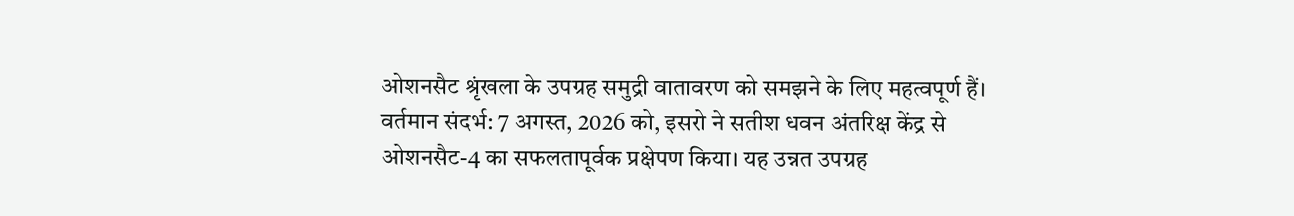ओशनसैट श्रृंखला के उपग्रह समुद्री वातावरण को समझने के लिए महत्वपूर्ण हैं। वर्तमान संदर्भ: 7 अगस्त, 2026 को, इसरो ने सतीश धवन अंतरिक्ष केंद्र से ओशनसैट-4 का सफलतापूर्वक प्रक्षेपण किया। यह उन्नत उपग्रह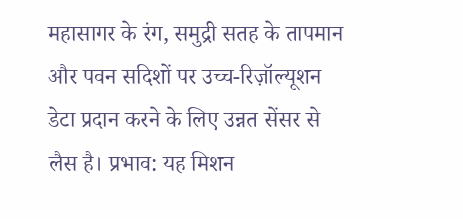महासागर के रंग, समुद्री सतह के तापमान और पवन सदिशों पर उच्च-रिज़ॉल्यूशन डेटा प्रदान करने के लिए उन्नत सेंसर से लैस है। प्रभाव: यह मिशन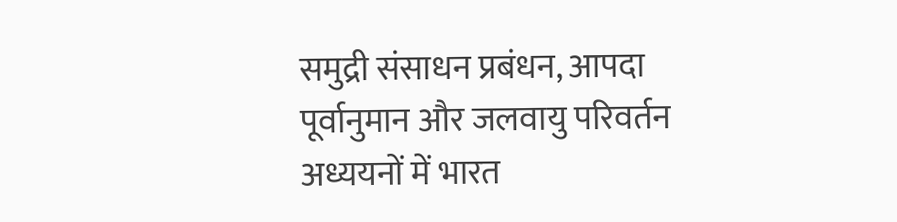समुद्री संसाधन प्रबंधन, आपदा पूर्वानुमान और जलवायु परिवर्तन अध्ययनों में भारत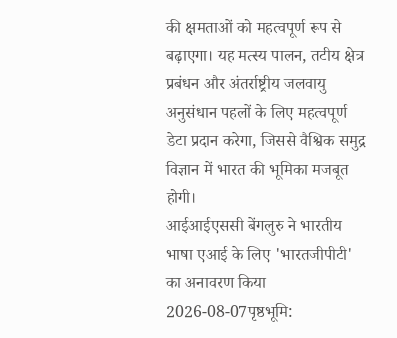की क्षमताओं को महत्वपूर्ण रूप से बढ़ाएगा। यह मत्स्य पालन, तटीय क्षेत्र प्रबंधन और अंतर्राष्ट्रीय जलवायु अनुसंधान पहलों के लिए महत्वपूर्ण डेटा प्रदान करेगा, जिससे वैश्विक समुद्र विज्ञान में भारत की भूमिका मजबूत होगी।
आईआईएससी बेंगलुरु ने भारतीय भाषा एआई के लिए 'भारतजीपीटी' का अनावरण किया
2026-08-07पृष्ठभूमि: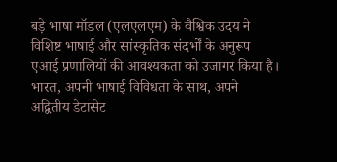बड़े भाषा मॉडल (एलएलएम) के वैश्विक उदय ने विशिष्ट भाषाई और सांस्कृतिक संदर्भों के अनुरूप एआई प्रणालियों की आवश्यकता को उजागर किया है। भारत, अपनी भाषाई विविधता के साथ, अपने अद्वितीय डेटासेट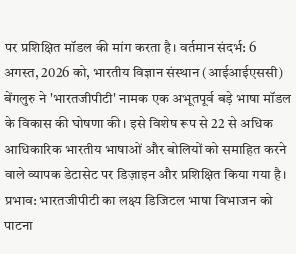पर प्रशिक्षित मॉडल की मांग करता है। वर्तमान संदर्भ: 6 अगस्त, 2026 को, भारतीय विज्ञान संस्थान (आईआईएससी) बेंगलुरु ने 'भारतजीपीटी' नामक एक अभूतपूर्व बड़े भाषा मॉडल के विकास की घोषणा की। इसे विशेष रूप से 22 से अधिक आधिकारिक भारतीय भाषाओं और बोलियों को समाहित करने वाले व्यापक डेटासेट पर डिज़ाइन और प्रशिक्षित किया गया है। प्रभाव: भारतजीपीटी का लक्ष्य डिजिटल भाषा विभाजन को पाटना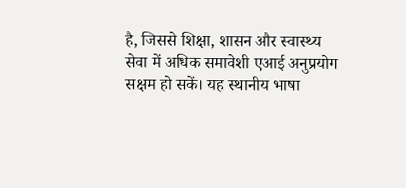है, जिससे शिक्षा, शासन और स्वास्थ्य सेवा में अधिक समावेशी एआई अनुप्रयोग सक्षम हो सकें। यह स्थानीय भाषा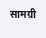सामग्री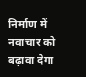निर्माण में नवाचार को बढ़ावा देगा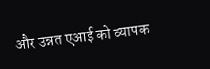और उन्नत एआई को व्यापक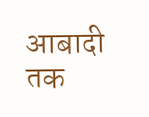आबादी तक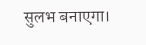सुलभ बनाएगा।